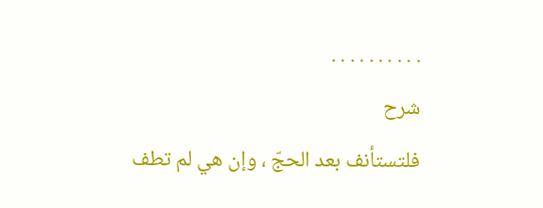. . . . . . . . . .
شرح
فلتستأنف بعد الحجّ ، وإن هي لم تطف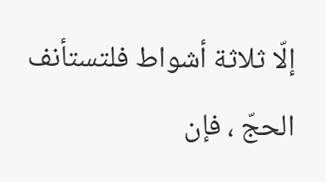إلّا ثلاثة أشواط فلتستأنف الحجّ ، فإن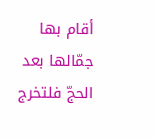أقام بها جمّالها بعد الحجّ فلتخرج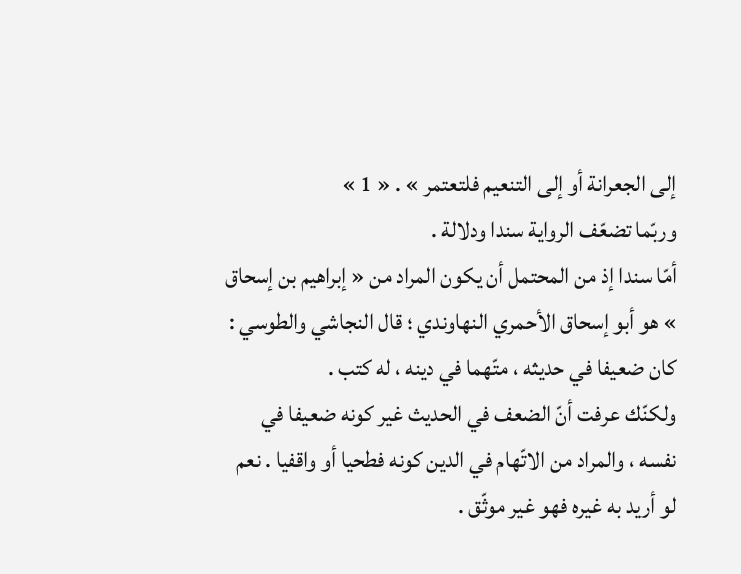إلى الجعرانة أو إلى التنعيم فلتعتمر » . « 1 »
وربّما تضعّف الرواية سندا ودلالة .
أمّا سندا إذ من المحتمل أن يكون المراد من « إبراهيم بن إسحاق » هو أبو إسحاق الأحمري النهاوندي ؛ قال النجاشي والطوسي : كان ضعيفا في حديثه ، متّهما في دينه ، له كتب .
ولكنّك عرفت أنّ الضعف في الحديث غير كونه ضعيفا في نفسه ، والمراد من الاتّهام في الدين كونه فطحيا أو واقفيا . نعم لو أريد به غيره فهو غير موثّق .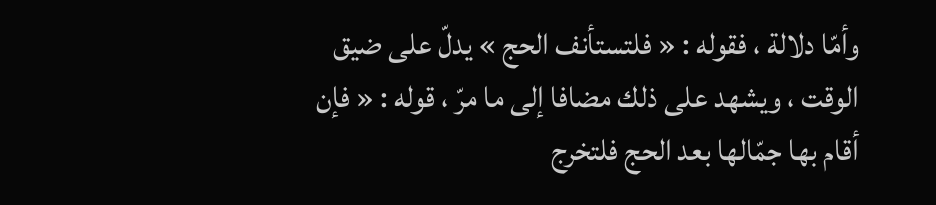وأمّا دلالة ، فقوله : « فلتستأنف الحج » يدلّ على ضيق الوقت ، ويشهد على ذلك مضافا إلى ما مرّ ، قوله : « فإن أقام بها جمّالها بعد الحج فلتخرج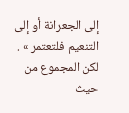إلى الجعرانة أو إلى التنعيم فلتعتمر » .
لكن المجموع من حيث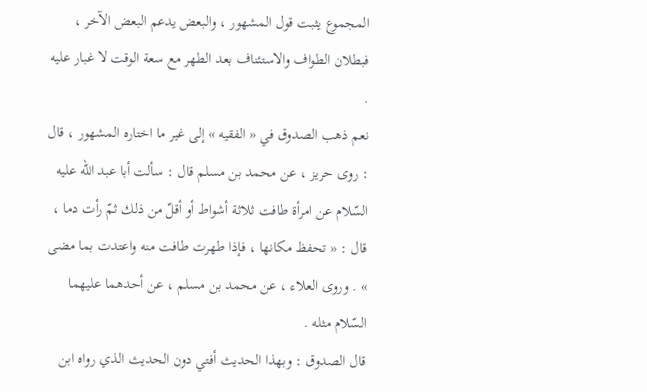المجموع يثبت قول المشهور ، والبعض يدعم البعض الآخر ، فبطلان الطواف والاستئناف بعد الطهر مع سعة الوقت لا غبار عليه .
نعم ذهب الصدوق في « الفقيه » إلى غير ما اختاره المشهور ، قال : روى حريز ، عن محمد بن مسلم قال : سألت أبا عبد اللّه عليه السّلام عن امرأة طافت ثلاثة أشواط أو أقلّ من ذلك ثمّ رأت دما ، قال : « تحفظ مكانها ، فإذا طهرت طافت منه واعتدت بما مضى » . وروى العلاء ، عن محمد بن مسلم ، عن أحدهما عليهما السّلام مثله .
قال الصدوق : وبهذا الحديث أفتي دون الحديث الذي رواه ابن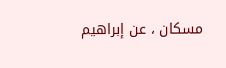مسكان ، عن إبراهيم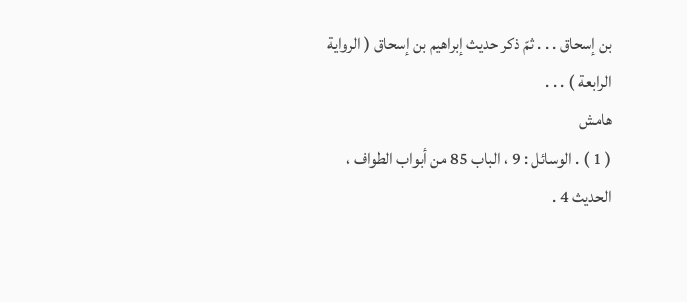بن إسحاق . . . ثمّ ذكر حديث إبراهيم بن إسحاق ( الرواية الرابعة ) . . .
هامش
( 1 ) . الوسائل : 9 ، الباب 85 من أبواب الطواف ، الحديث 4 .